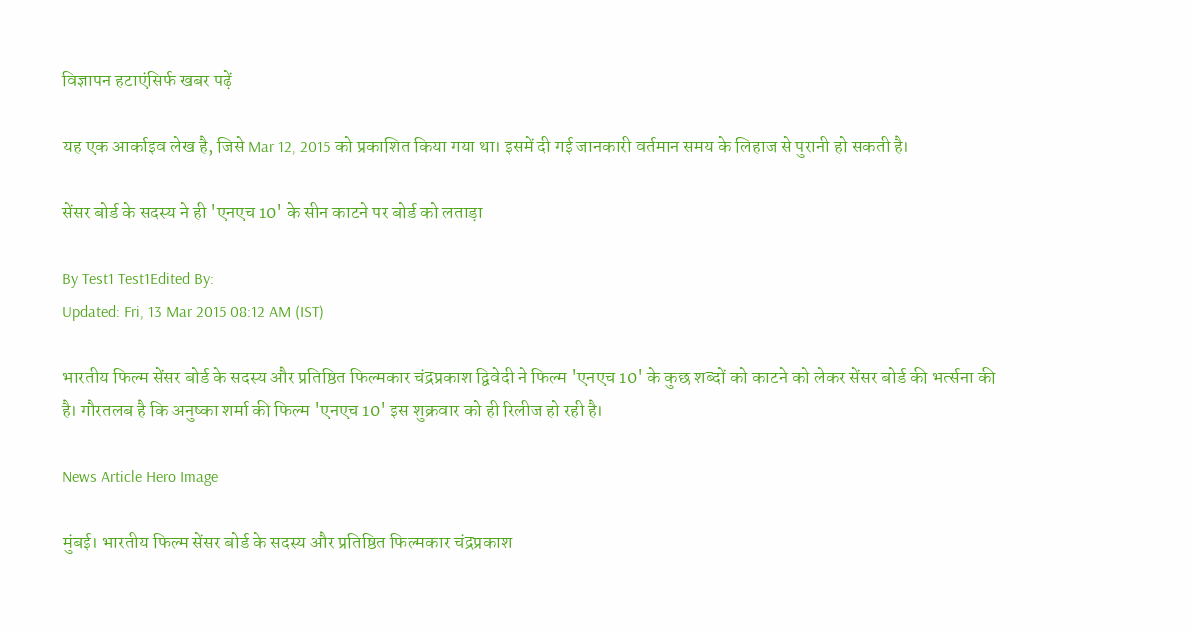विज्ञापन हटाएंसिर्फ खबर पढ़ें

यह एक आर्काइव लेख है, जिसे Mar 12, 2015 को प्रकाशित किया गया था। इसमें दी गई जानकारी वर्तमान समय के लिहाज से पुरानी हो सकती है।

सेंसर बोर्ड के सदस्य ने ही 'एनएच 10' के सीन काटने पर बोर्ड को लताड़ा

By Test1 Test1Edited By:
Updated: Fri, 13 Mar 2015 08:12 AM (IST)

भारतीय फिल्म सेंसर बोर्ड के सदस्य और प्रतिष्ठित फिल्मकार चंद्रप्रकाश द्विवेदी ने फिल्म 'एनएच 10' के कुछ शब्दों को काटने को लेकर सेंसर बोर्ड की भर्त्सना की है। गौरतलब है कि अनुष्का शर्मा की फिल्म 'एनएच 10' इस शुक्रवार को ही रिलीज हो रही है।

News Article Hero Image

मुंबई। भारतीय फिल्म सेंसर बोर्ड के सदस्य और प्रतिष्ठित फिल्मकार चंद्रप्रकाश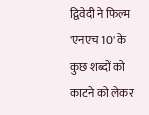द्विवेदी ने फिल्म 'एनएच 10' के कुछ शब्दों को काटने को लेकर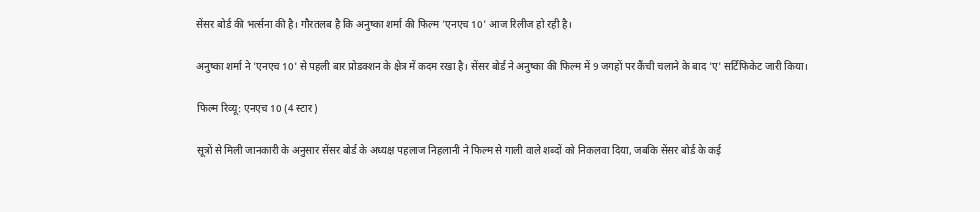सेंसर बोर्ड की भर्त्सना की है। गौरतलब है कि अनुष्का शर्मा की फिल्म 'एनएच 10' आज रिलीज हो रही है।

अनुष्का शर्मा ने 'एनएच 10' से पहली बार प्रोडक्शन के क्षेत्र में कदम रखा है। सेंसर बोर्ड ने अनुष्का की फिल्म में 9 जगहों पर कैंची चलाने के बाद 'ए' सर्टिफिकेट जारी किया।

फिल्म रिव्यू: एनएच 10 (4 स्टार)

सूत्रों से मिली जानकारी के अनुसार सेंसर बोर्ड के अध्यक्ष पहलाज निहलानी ने फिल्म से गाली वाले शब्दों को निकलवा दिया, जबकि सेंसर बोर्ड के कई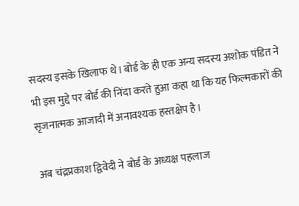सदस्य इसके खिलाफ थे। बोर्ड के ही एक अन्य सदस्य अशोक पंडित ने भी इस मुद्दे पर बोर्ड की निंदा करते हुआ कहा था कि यह फिल्मकारों की सृजनात्मक आजादी में अनावश्यक हस्तक्षेप है।

अब चंद्रप्रकाश द्विवेदी ने बोर्ड के अध्यक्ष पहलाज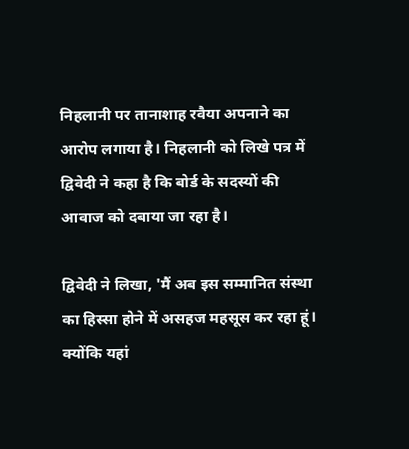निहलानी पर तानाशाह रवैया अपनाने का आरोप लगाया है। निहलानी को लिखे पत्र में द्विवेदी ने कहा है कि बोर्ड के सदस्यों की आवाज को दबाया जा रहा है।

द्विवेदी ने लिखा, 'मैं अब इस सम्मानित संस्था का हिस्सा होने में असहज महसूस कर रहा हूं। क्योंकि यहां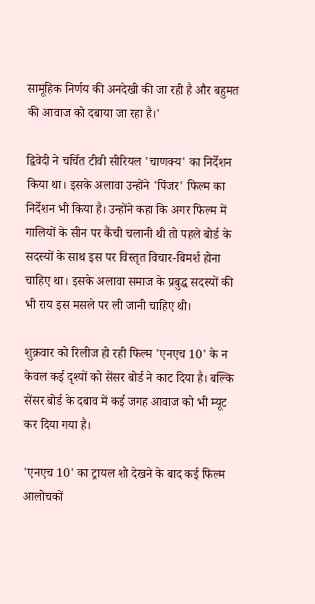सामूहिक निर्णय की अनदेखी की जा रही है और बहुमत की आवाज को दबाया जा रहा है।'

द्विवेदी ने चर्चित टीवी सीरियल 'चाणक्य' का निर्देशन किया था। इसके अलावा उन्होंने 'पिंजर' फिल्म का निर्देशन भी किया है। उन्होंने कहा कि अगर फिल्म में गालियों के सीन पर कैंची चलानी थी तो पहले बोर्ड के सदस्यों के साथ इस पर विस्तृत विचार-बिमर्श होना चाहिए था। इसके अलावा समाज के प्रबुद्ध सदस्यों की भी राय इस मसले पर ली जानी चाहिए थी।

शुक्रवार को रिलीज हो रही फिल्म 'एनएच 10' के न केवल कई दृश्यों को सेंसर बोर्ड ने काट दिया है। बल्कि सेंसर बोर्ड के दबाव में कई जगह आवाज को भी म्यूट कर दिया गया है।

'एनएच 10' का ट्रायल शो देखने के बाद कई फिल्म आलोचकों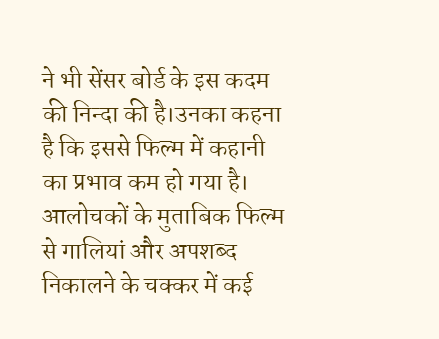ने भी सेंसर बोर्ड के इस कदम की निन्दा की है।उनका कहना है कि इससे फिल्म में कहानी का प्रभाव कम हो गया है। आलोचकों के मुताबिक फिल्म से गालियां और अपशब्द निकालने के चक्कर में कई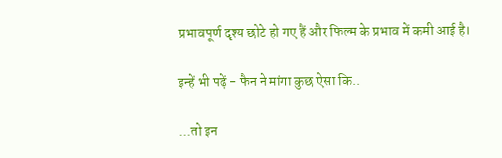प्रभावपूर्ण दृश्य छोटे हो गए हैं और फिल्म के प्रभाव में कमी आई है।

इन्हें भी पढ़ें - फैन ने मांगा कुछ ऐसा कि..

...तो इन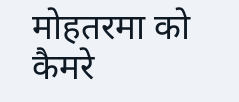मोहतरमा को कैमरे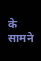के सामने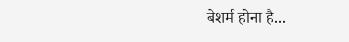बेशर्म होना है...